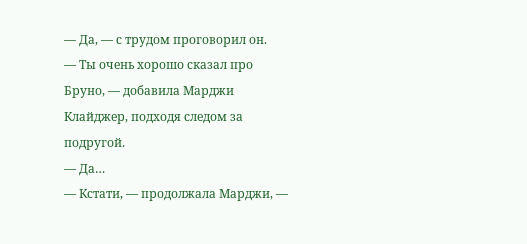— Да, — с трудом проговорил он.
— Ты очень хорошо сказал про Бруно, — добавила Марджи Клайджер, подходя следом за подругой.
— Да…
— Кстати, — продолжала Марджи, —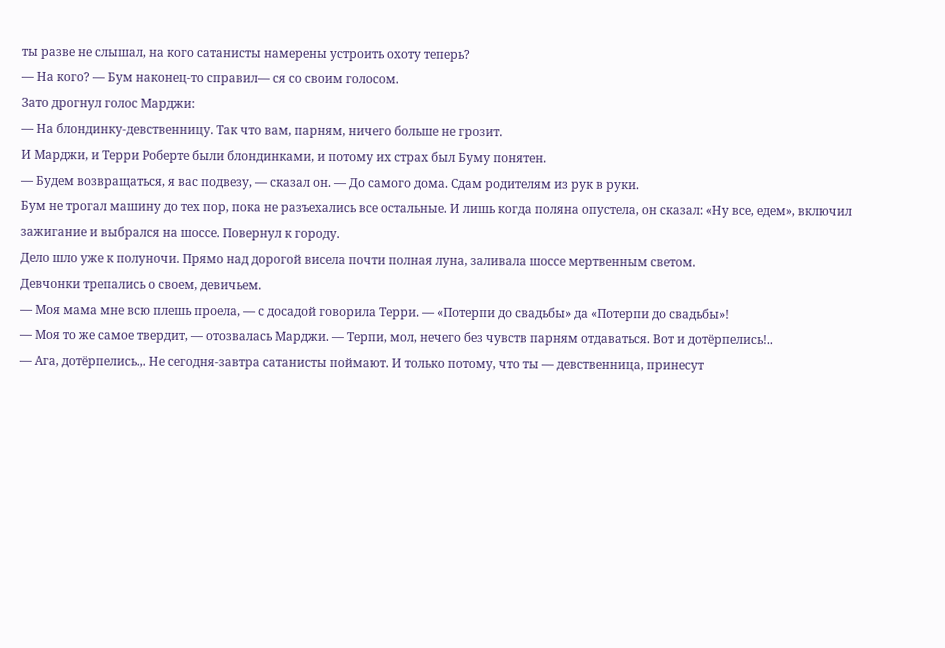ты разве не слышал, на кого сатанисты намерены устроить охоту теперь?
— На кого? — Бум наконец-то справил— ся со своим голосом.
Зато дрогнул голос Марджи:
— На блондинку-девственницу. Так что вам, парням, ничего больше не грозит.
И Марджи, и Терри Роберте были блондинками, и потому их страх был Буму понятен.
— Будем возвращаться, я вас подвезу, — сказал он. — До самого дома. Сдам родителям из рук в руки.
Бум не трогал машину до тех пор, пока не разъехались все остальные. И лишь когда поляна опустела, он сказал: «Ну все, едем», включил зажигание и выбрался на шоссе. Повернул к городу.
Дело шло уже к полуночи. Прямо над дорогой висела почти полная луна, заливала шоссе мертвенным светом.
Девчонки трепались о своем, девичьем.
— Моя мама мне всю плешь проела, — с досадой говорила Терри. — «Потерпи до свадьбы» да «Потерпи до свадьбы»!
— Моя то же самое твердит, — отозвалась Марджи. — Терпи, мол, нечего без чувств парням отдаваться. Вот и дотёрпелись!..
— Ага, дотёрпелись.,. Не сегодня-завтра сатанисты поймают. И только потому, что ты — девственница, принесут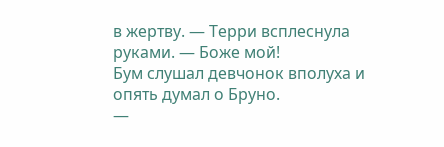в жертву. — Терри всплеснула руками. — Боже мой!
Бум слушал девчонок вполуха и опять думал о Бруно.
—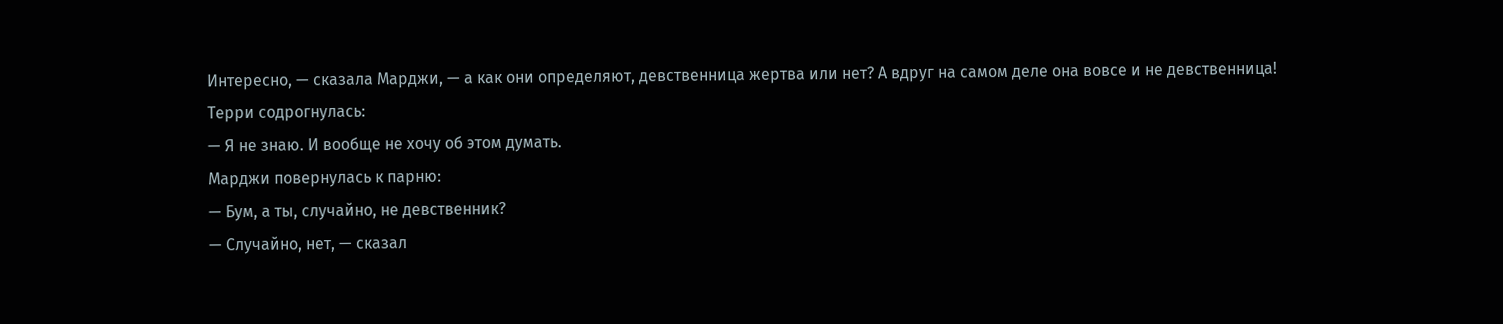Интересно, — сказала Марджи, — а как они определяют, девственница жертва или нет? А вдруг на самом деле она вовсе и не девственница!
Терри содрогнулась:
— Я не знаю. И вообще не хочу об этом думать.
Марджи повернулась к парню:
— Бум, а ты, случайно, не девственник?
— Случайно, нет, — сказал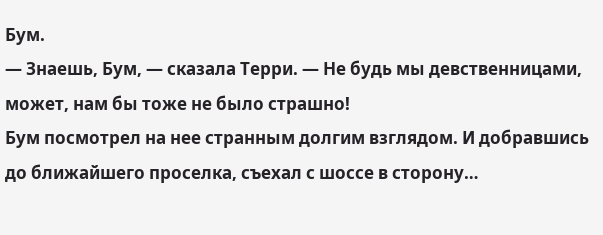Бум.
— Знаешь, Бум, — сказала Терри. — Не будь мы девственницами, может, нам бы тоже не было страшно!
Бум посмотрел на нее странным долгим взглядом. И добравшись до ближайшего проселка, съехал с шоссе в сторону…